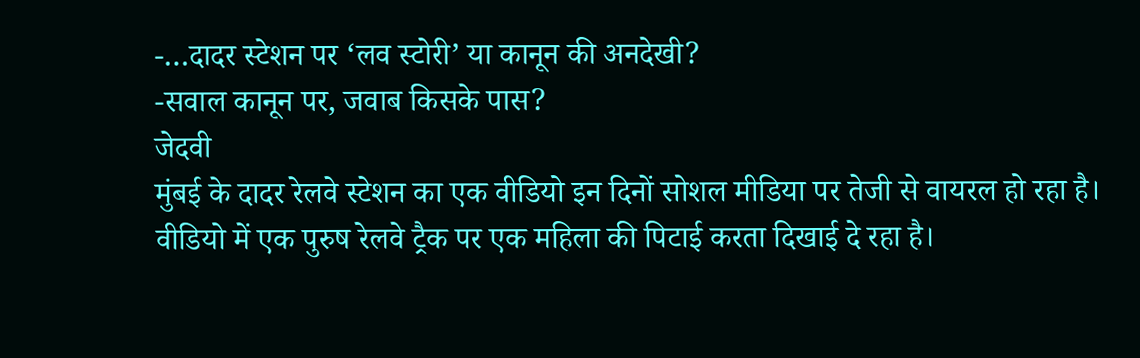-…दादर स्टेशन पर ‘लव स्टोरी’ या कानून की अनदेखी?
-सवाल कानून पर, जवाब किसके पास?
जेदवी
मुंबई के दादर रेलवे स्टेशन का एक वीडियो इन दिनों सोशल मीडिया पर तेजी से वायरल हो रहा है। वीडियो में एक पुरुष रेलवे ट्रैक पर एक महिला की पिटाई करता दिखाई दे रहा है।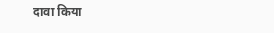दावा किया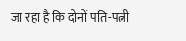जा रहा है कि दोनों पति-पत्नी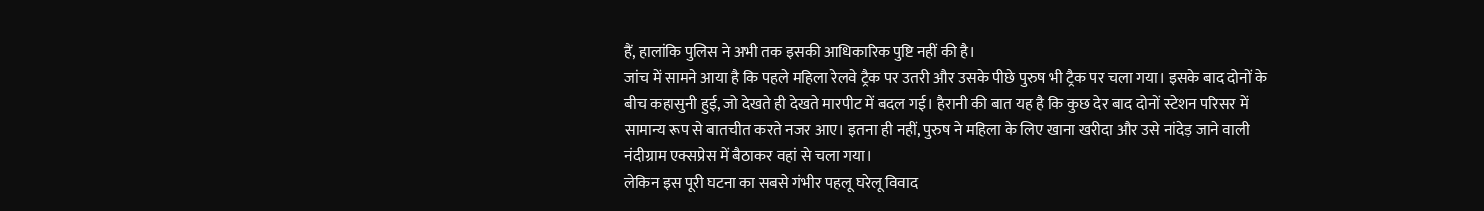हैं, हालांकि पुलिस ने अभी तक इसकी आधिकारिक पुष्टि नहीं की है।
जांच में सामने आया है कि पहले महिला रेलवे ट्रैक पर उतरी और उसके पीछे पुरुष भी ट्रैक पर चला गया। इसके बाद दोनों के बीच कहासुनी हुई, जो देखते ही देखते मारपीट में बदल गई। हैरानी की बात यह है कि कुछ देर बाद दोनों स्टेशन परिसर में सामान्य रूप से बातचीत करते नजर आए। इतना ही नहीं, पुरुष ने महिला के लिए खाना खरीदा और उसे नांदेड़ जाने वाली नंदीग्राम एक्सप्रेस में बैठाकर वहां से चला गया।
लेकिन इस पूरी घटना का सबसे गंभीर पहलू घरेलू विवाद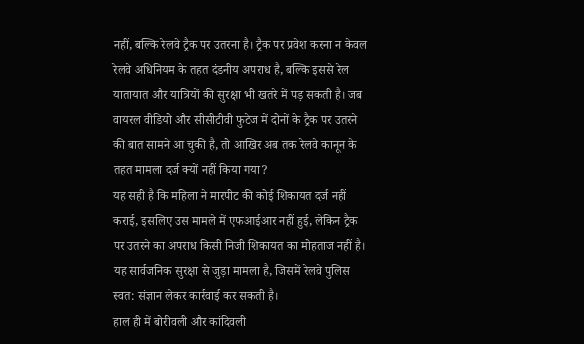नहीं, बल्कि रेलवे ट्रैक पर उतरना है। ट्रैक पर प्रवेश करना न केवल रेलवे अधिनियम के तहत दंडनीय अपराध है, बल्कि इससे रेल यातायात और यात्रियों की सुरक्षा भी खतरे में पड़ सकती है। जब वायरल वीडियो और सीसीटीवी फुटेज में दोनों के ट्रैक पर उतरने की बात सामने आ चुकी है, तो आखिर अब तक रेलवे कानून के तहत मामला दर्ज क्यों नहीं किया गया?
यह सही है कि महिला ने मारपीट की कोई शिकायत दर्ज नहीं कराई, इसलिए उस मामले में एफआईआर नहीं हुई, लेकिन ट्रैक पर उतरने का अपराध किसी निजी शिकायत का मोहताज नहीं है। यह सार्वजनिक सुरक्षा से जुड़ा मामला है, जिसमें रेलवे पुलिस स्वत: संज्ञान लेकर कार्रवाई कर सकती है।
हाल ही में बोरीवली और कांदिवली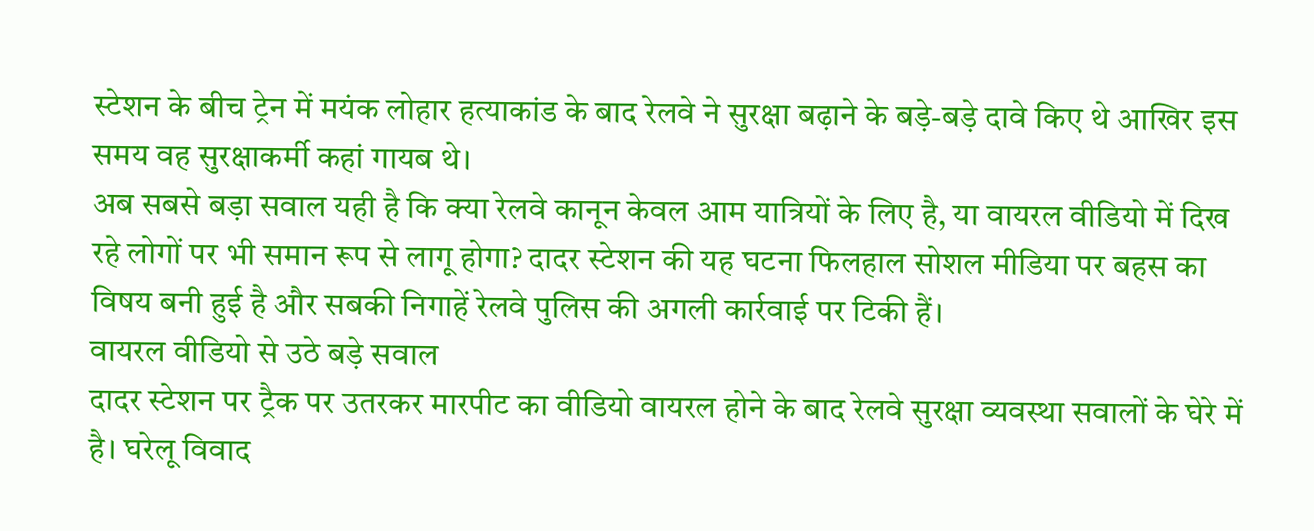स्टेशन के बीच ट्रेन में मयंक लोहार हत्याकांड के बाद रेलवे ने सुरक्षा बढ़ाने के बड़े-बड़े दावे किए थे आखिर इस समय वह सुरक्षाकर्मी कहां गायब थे।
अब सबसे बड़ा सवाल यही है कि क्या रेलवे कानून केवल आम यात्रियों के लिए है, या वायरल वीडियो में दिख रहे लोगों पर भी समान रूप से लागू होगा? दादर स्टेशन की यह घटना फिलहाल सोशल मीडिया पर बहस का विषय बनी हुई है और सबकी निगाहें रेलवे पुलिस की अगली कार्रवाई पर टिकी हैं।
वायरल वीडियो से उठे बड़े सवाल
दादर स्टेशन पर ट्रैक पर उतरकर मारपीट का वीडियो वायरल होने के बाद रेलवे सुरक्षा व्यवस्था सवालों के घेरे में है। घरेलू विवाद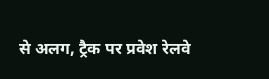से अलग, ट्रैक पर प्रवेश रेलवे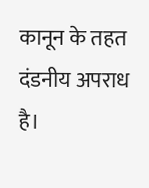कानून के तहत दंडनीय अपराध है।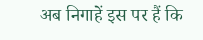अब निगाहें इस पर हैं कि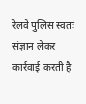रेलवे पुलिस स्वतः संज्ञान लेकर कार्रवाई करती है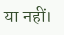या नहीं।